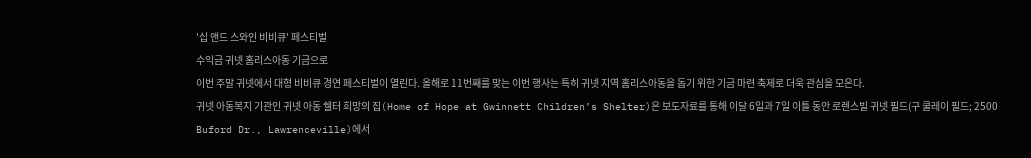'십 앤드 스와인 비비큐' 페스티벌
수익금 귀넷 홈리스아동 기금으로
이번 주말 귀넷에서 대형 비비큐 경연 페스티벌이 열린다. 올해로 11번째를 맞는 이번 행사는 특히 귀넷 지역 홈리스아동을 돕기 위한 기금 마련 축제로 더욱 관심을 모은다.
귀넷 아동복지 기관인 귀넷 아동 쉘터 희망의 집(Home of Hope at Gwinnett Children’s Shelter)은 보도자료를 통해 이달 6일과 7일 이틀 동안 로렌스빌 귀넷 필드(구 쿨레이 필드; 2500 Buford Dr., Lawrenceville)에서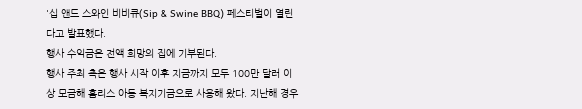'십 앤드 스와인 비비큐(Sip & Swine BBQ) 페스티벌이 열린다고 발표했다.
행사 수익금은 전액 희망의 집에 기부된다.
행사 주최 측은 행사 시작 이후 지금까지 모두 100만 달러 이상 모금해 홈리스 아동 복지기금으로 사용해 왔다. 지난해 경우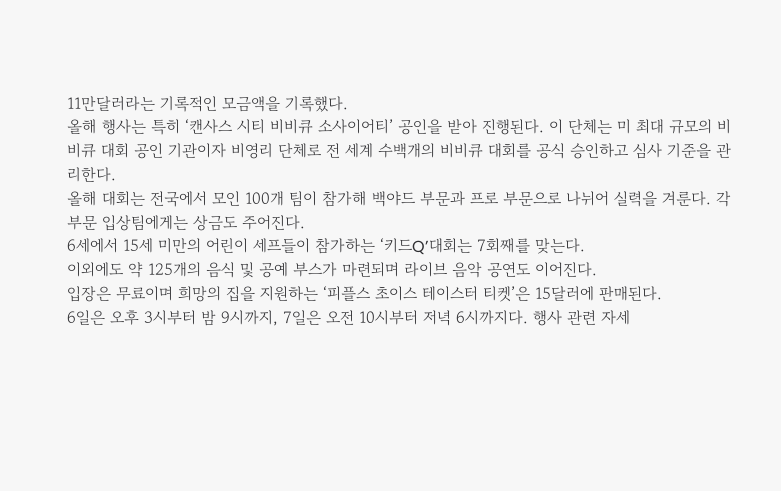11만달러라는 기록적인 모금액을 기록했다.
올해 행사는 특히 ‘캔사스 시티 비비큐 소사이어티’ 공인을 받아 진행된다. 이 단체는 미 최대 규모의 비비큐 대회 공인 기관이자 비영리 단체로 전 세계 수백개의 비비큐 대회를 공식 승인하고 심사 기준을 관리한다.
올해 대회는 전국에서 모인 100개 팀이 참가해 백야드 부문과 프로 부문으로 나뉘어 실력을 겨룬다. 각 부문 입상팀에게는 상금도 주어진다.
6세에서 15세 미만의 어린이 세프들이 참가하는 ‘키드Q’대회는 7회째를 맞는다.
이외에도 약 125개의 음식 및 공예 부스가 마련되며 라이브 음악 공연도 이어진다.
입장은 무료이며 희망의 집을 지원하는 ‘피플스 초이스 테이스터 티켓’은 15달러에 판매된다.
6일은 오후 3시부터 밤 9시까지, 7일은 오전 10시부터 저녁 6시까지다. 행사 관련 자세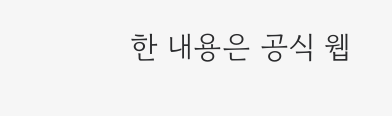한 내용은 공식 웹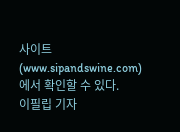사이트 (www.sipandswine.com)에서 확인할 수 있다.
이필립 기자